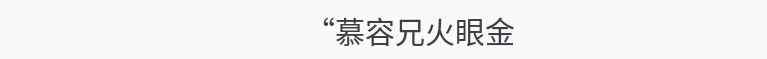“慕容兄火眼金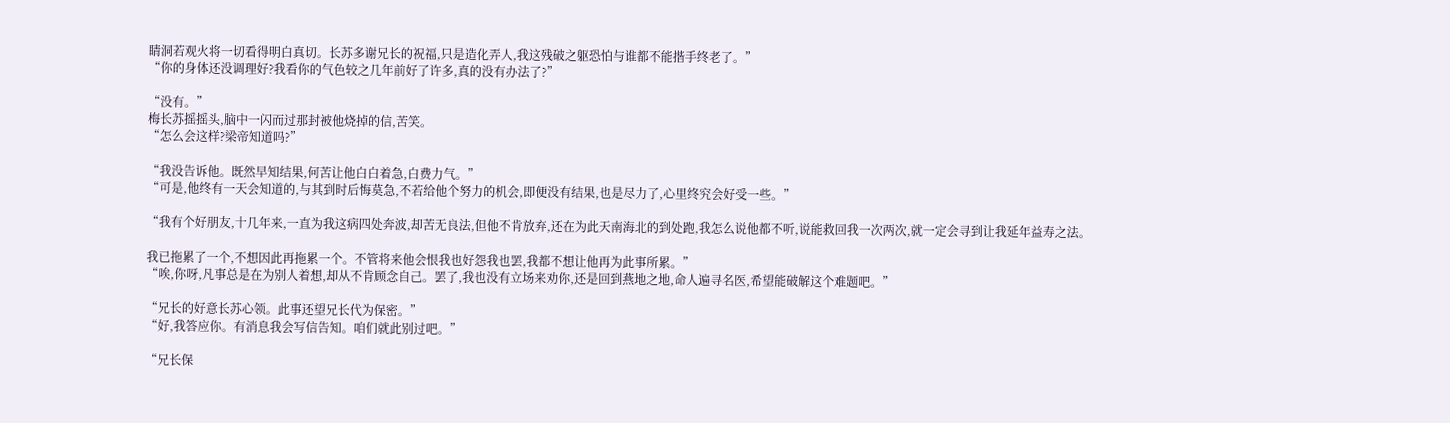睛洞若观火将一切看得明白真切。长苏多谢兄长的祝福,只是造化弄人,我这残破之躯恐怕与谁都不能揩手终老了。”
“你的身体还没调理好?我看你的气色较之几年前好了许多,真的没有办法了?”

“没有。”
梅长苏摇摇头,脑中一闪而过那封被他烧掉的信,苦笑。
“怎么会这样?梁帝知道吗?”

“我没告诉他。既然早知结果,何苦让他白白着急,白费力气。”
“可是,他终有一天会知道的,与其到时后悔莫急,不若给他个努力的机会,即便没有结果,也是尽力了,心里终究会好受一些。”

“我有个好朋友,十几年来,一直为我这病四处奔波,却苦无良法,但他不肯放弃,还在为此天南海北的到处跑,我怎么说他都不听,说能救回我一次两次,就一定会寻到让我延年益寿之法。

我已拖累了一个,不想因此再拖累一个。不管将来他会恨我也好怨我也罢,我都不想让他再为此事所累。”
“唉,你呀,凡事总是在为别人着想,却从不肯顾念自己。罢了,我也没有立场来劝你,还是回到燕地之地,命人遍寻名医,希望能破解这个难题吧。”

“兄长的好意长苏心领。此事还望兄长代为保密。”
“好,我答应你。有消息我会写信告知。咱们就此别过吧。”

“兄长保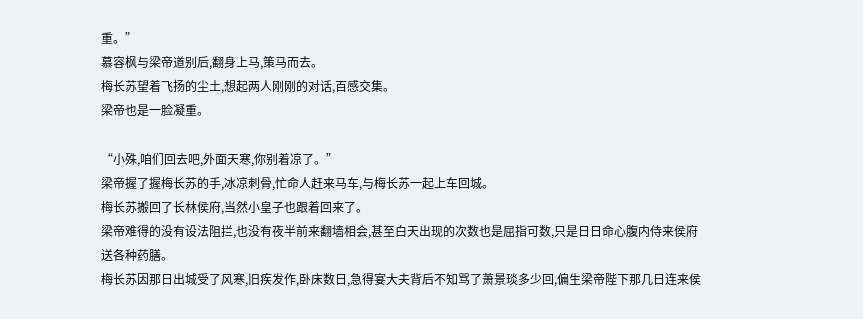重。”
慕容枫与梁帝道别后,翻身上马,策马而去。
梅长苏望着飞扬的尘土,想起两人刚刚的对话,百感交集。
梁帝也是一脸凝重。

“小殊,咱们回去吧,外面天寒,你别着凉了。”
梁帝握了握梅长苏的手,冰凉刺骨,忙命人赶来马车,与梅长苏一起上车回城。
梅长苏搬回了长林侯府,当然小皇子也跟着回来了。
梁帝难得的没有设法阻拦,也没有夜半前来翻墙相会,甚至白天出现的次数也是屈指可数,只是日日命心腹内侍来侯府送各种药膳。
梅长苏因那日出城受了风寒,旧疾发作,卧床数日,急得宴大夫背后不知骂了萧景琰多少回,偏生梁帝陛下那几日连来侯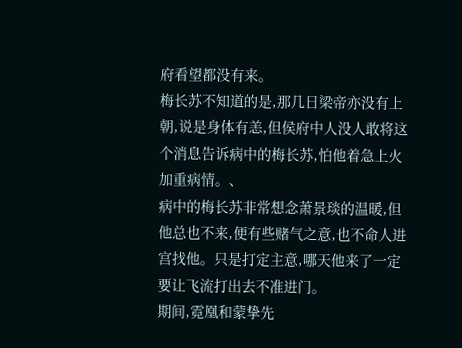府看望都没有来。
梅长苏不知道的是,那几日梁帝亦没有上朝,说是身体有恙,但侯府中人没人敢将这个消息告诉病中的梅长苏,怕他着急上火加重病情。、
病中的梅长苏非常想念萧景琰的温暖,但他总也不来,便有些赌气之意,也不命人进宫找他。只是打定主意,哪天他来了一定要让飞流打出去不准进门。
期间,霓凰和蒙挚先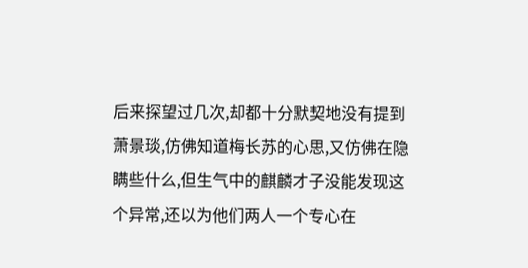后来探望过几次,却都十分默契地没有提到萧景琰,仿佛知道梅长苏的心思,又仿佛在隐瞒些什么,但生气中的麒麟才子没能发现这个异常,还以为他们两人一个专心在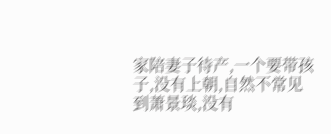家陪妻子待产,一个要带孩子,没有上朝,自然不常见到萧景琰,没有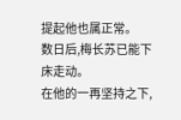提起他也属正常。
数日后,梅长苏已能下床走动。
在他的一再坚持之下,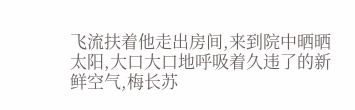飞流扶着他走出房间,来到院中晒晒太阳,大口大口地呼吸着久违了的新鲜空气,梅长苏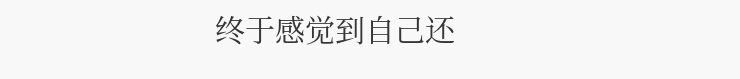终于感觉到自己还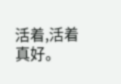活着,活着真好。